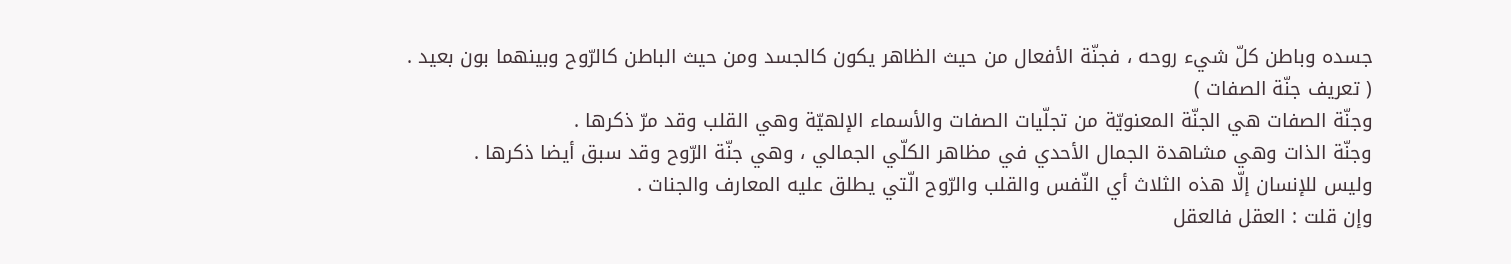جسده وباطن كلّ شيء روحه ، فجنّة الأفعال من حيث الظاهر يكون كالجسد ومن حيث الباطن كالرّوح وبينهما بون بعيد .
( تعريف جنّة الصفات )
وجنّة الصفات هي الجنّة المعنويّة من تجلّيات الصفات والأسماء الإلهيّة وهي القلب وقد مرّ ذكرها .
وجنّة الذات وهي مشاهدة الجمال الأحدي في مظاهر الكلّي الجمالي ، وهي جنّة الرّوح وقد سبق أيضا ذكرها .
وليس للإنسان إلّا هذه الثلاث أي النّفس والقلب والرّوح الّتي يطلق عليه المعارف والجنات .
وإن قلت : العقل فالعقل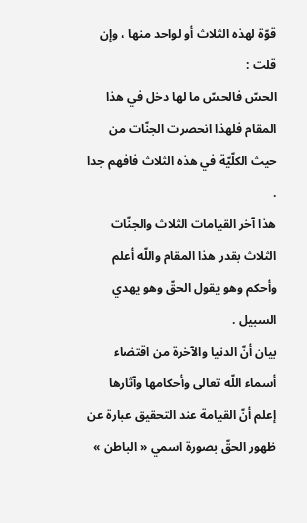قوّة لهذه الثلاث أو لواحد منها ، وإن قلت :
الحسّ فالحسّ ما لها دخل في هذا المقام فلهذا انحصرت الجنّات من حيث الكلّيّة في هذه الثلاث فافهم جدا .
هذا آخر القيامات الثلاث والجنّات الثلاث بقدر هذا المقام واللّه أعلم وأحكم وهو يقول الحقّ وهو يهدي السبيل .
بيان أنّ الدنيا والآخرة من اقتضاء أسماء اللّه تعالى وأحكامها وآثارها
إعلم أنّ القيامة عند التحقيق عبارة عن ظهور الحقّ بصورة اسمي « الباطن »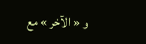و « الآخر » مع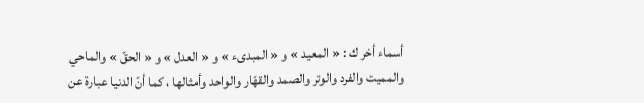أسماء أخر ك : « المعيد » و « المبدىء » و « العدل » و « الحقّ » والماحي والمميت والفرد والوتر والصمد والقهّار والواحد وأمثالها ، كما أنّ الدنيا عبارة عن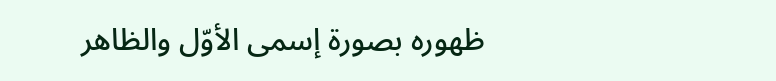ظهوره بصورة إسمى الأوّل والظاهر